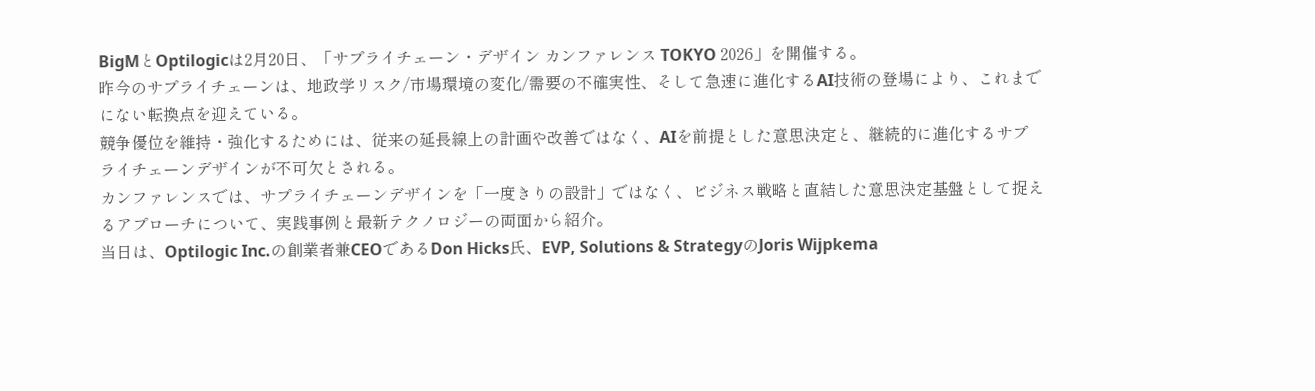BigMとOptilogicは2月20日、「サプライチェーン・デザイン カンファレンス TOKYO 2026」を開催する。
昨今のサプライチェーンは、地政学リスク/市場環境の変化/需要の不確実性、そして急速に進化するAI技術の登場により、これまでにない転換点を迎えている。
競争優位を維持・強化するためには、従来の延長線上の計画や改善ではなく、AIを前提とした意思決定と、継続的に進化するサプライチェーンデザインが不可欠とされる。
カンファレンスでは、サプライチェーンデザインを「一度きりの設計」ではなく、ビジネス戦略と直結した意思決定基盤として捉えるアプローチについて、実践事例と最新テクノロジーの両面から紹介。
当日は、Optilogic Inc.の創業者兼CEOであるDon Hicks氏、EVP, Solutions & StrategyのJoris Wijpkema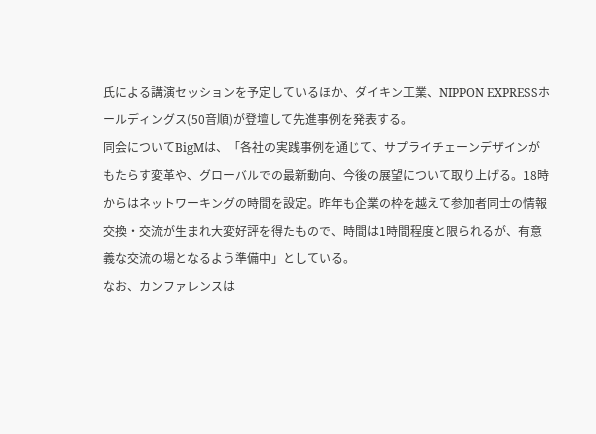氏による講演セッションを予定しているほか、ダイキン工業、NIPPON EXPRESSホールディングス(50音順)が登壇して先進事例を発表する。
同会についてBigMは、「各社の実践事例を通じて、サプライチェーンデザインがもたらす変革や、グローバルでの最新動向、今後の展望について取り上げる。18時からはネットワーキングの時間を設定。昨年も企業の枠を越えて参加者同士の情報交換・交流が生まれ大変好評を得たもので、時間は1時間程度と限られるが、有意義な交流の場となるよう準備中」としている。
なお、カンファレンスは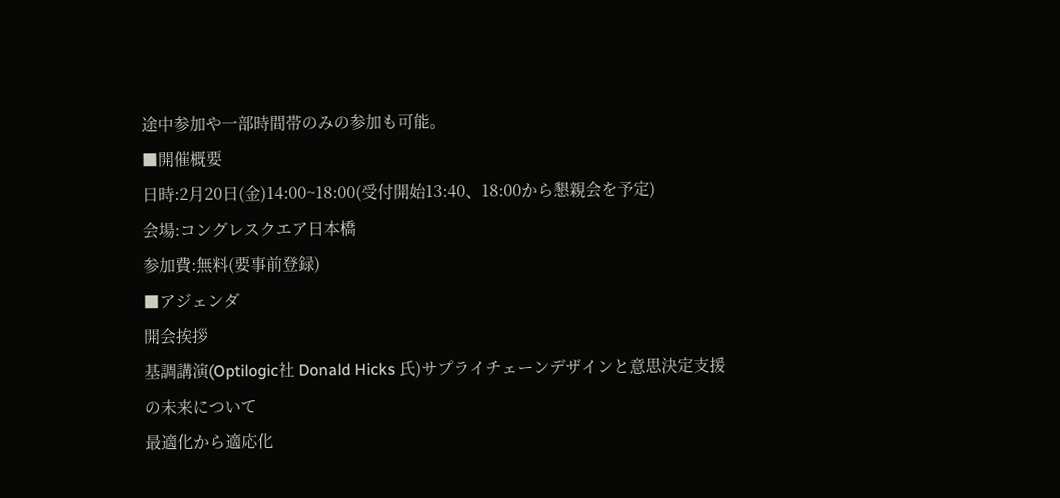途中参加や一部時間帯のみの参加も可能。
■開催概要
日時:2月20日(金)14:00~18:00(受付開始13:40、18:00から懇親会を予定)
会場:コングレスクエア日本橋
参加費:無料(要事前登録)
■アジェンダ
開会挨拶
基調講演(Optilogic社 Donald Hicks 氏)サプライチェーンデザインと意思決定支援の未来について
最適化から適応化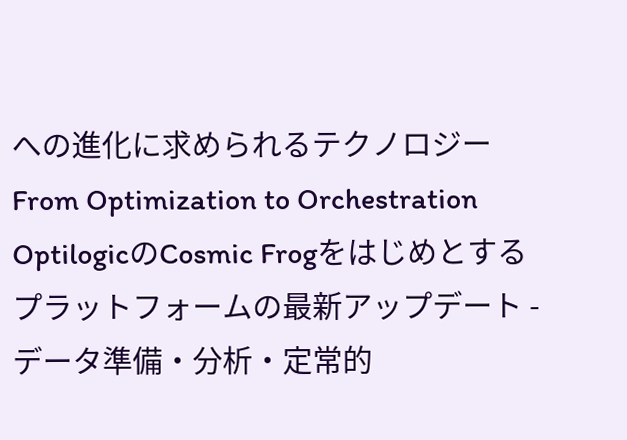への進化に求められるテクノロジーFrom Optimization to Orchestration
OptilogicのCosmic Frogをはじめとするプラットフォームの最新アップデート - データ準備・分析・定常的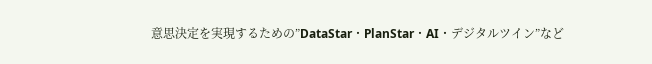意思決定を実現するための”DataStar・PlanStar・AI・デジタルツイン”など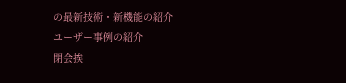の最新技術・新機能の紹介
ユーザー事例の紹介
閉会挨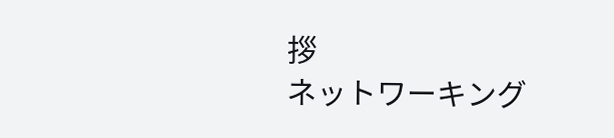拶
ネットワーキング